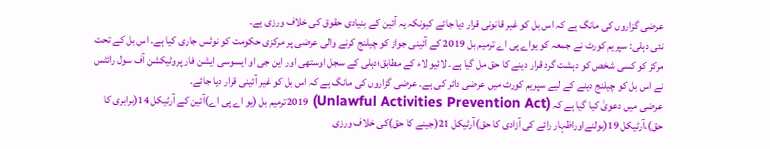عرضی گزاروں کی مانگ ہے کہ اس بل کو غیر قانونی قرار دیا جائے کیونکہ یہ آئین کے بنیادی حقوق کی خلاف ورزی ہے۔
نئی دہلی: سپریم کورٹ نے جمعہ کو یواے پی اے ترمیم بل 2019 کے آئینی جواز کو چیلنج کرنے والی عرضی پر مرکزی حکومت کو نوٹس جاری کیا ہے۔ اس بل کے تحت مرکز کو کسی شخص کو دہشت گرد قرار دینے کا حق مل گیا ہے۔ لائیو لاء کے مطابق؛دہلی کے سجل اوستھی اور این جی او ایسوسی ایشن فار پروٹیکشن آف سول رائٹس نے اس بل کو چیلنج دینے کے لیے سپریم کورٹ میں عرضی دائر کی ہے۔ عرضی گزاروں کی مانگ ہے کہ اس بل کو غیر آئینی قرار دیا جائے۔
عرضی میں دعویٰ کیا گیا ہے کہ (Unlawful Activities Prevention Act) 2019ترمیم بل (یو اے پی اے)آئین کے آرٹیکل 14(برابری کا حق)،آرٹیکل 19(بولنےاوراظہار رائے کی آزادی کا حق)آرٹیکل 21(جینے کا حق)کی خلاف ورزی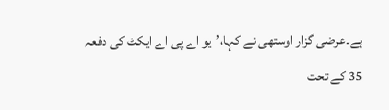ہے۔عرضی گزار اوستھی نے کہا،’یو اے پی اے ایکٹ کی دفعہ 35 کے تحت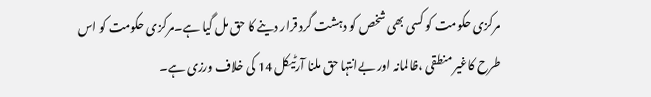مرکزی حکومت کو کسی بھی شخص کو دہشت گرد قرار دینے کا حق مل گیا ہے۔مرکزی حکومت کو اس طرح کاغیر منطقی ،ظالمانہ اور بےانتہا حق ملنا آرٹیکل 14 کی خلاف ورزی ہے۔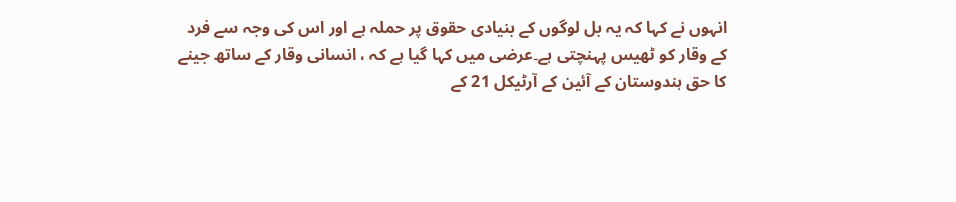انہوں نے کہا کہ یہ بل لوگوں کے بنیادی حقوق پر حملہ ہے اور اس کی وجہ سے فرد کے وقار کو ٹھیس پہنچتی ہے۔عرضی میں کہا گیا ہے کہ ، انسانی وقار کے ساتھ جینے کا حق ہندوستان کے آئین کے آرٹیکل 21 کے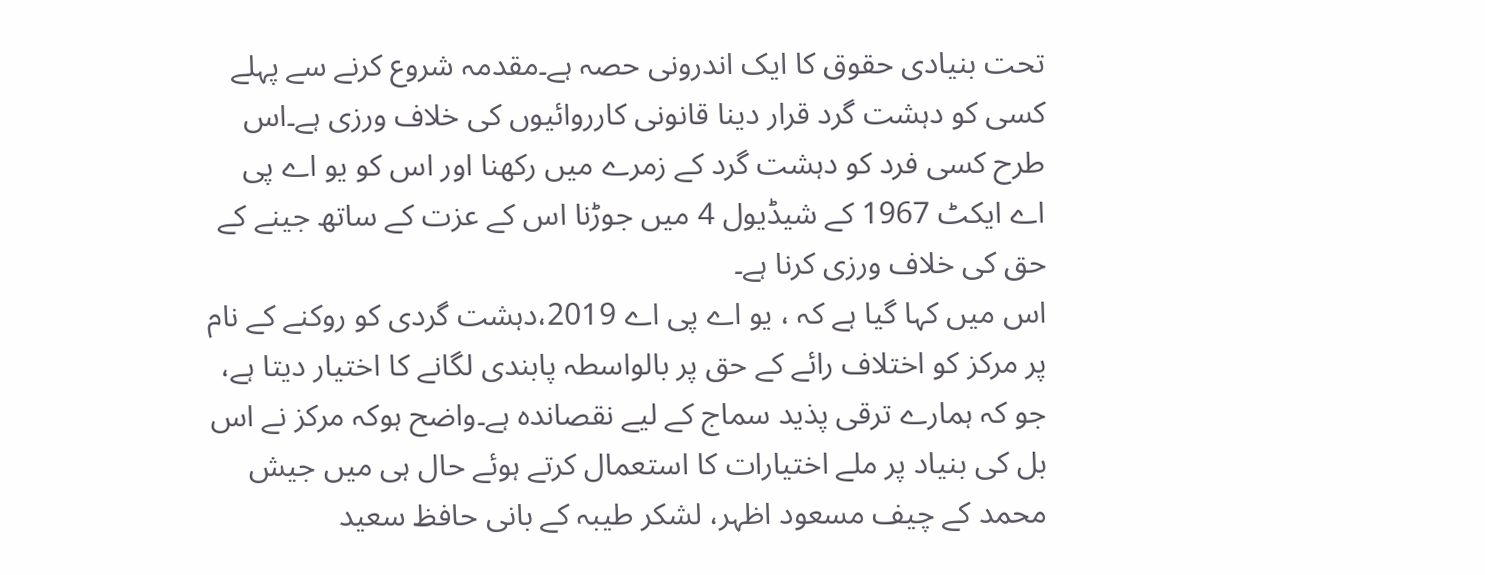تحت بنیادی حقوق کا ایک اندرونی حصہ ہے۔مقدمہ شروع کرنے سے پہلے کسی کو دہشت گرد قرار دینا قانونی کارروائیوں کی خلاف ورزی ہے۔اس طرح کسی فرد کو دہشت گرد کے زمرے میں رکھنا اور اس کو یو اے پی اے ایکٹ 1967 کے شیڈیول 4 میں جوڑنا اس کے عزت کے ساتھ جینے کے حق کی خلاف ورزی کرنا ہے۔
اس میں کہا گیا ہے کہ ، یو اے پی اے 2019،دہشت گردی کو روکنے کے نام پر مرکز کو اختلاف رائے کے حق پر بالواسطہ پابندی لگانے کا اختیار دیتا ہے، جو کہ ہمارے ترقی پذید سماج کے لیے نقصاندہ ہے۔واضح ہوکہ مرکز نے اس بل کی بنیاد پر ملے اختیارات کا استعمال کرتے ہوئے حال ہی میں جیش محمد کے چیف مسعود اظہر، لشکر طیبہ کے بانی حافظ سعید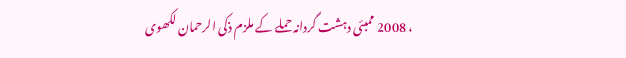، 2008 ممبئی دہشت گردانہ حملے کے ملزم ذکی الرحمان لکھوی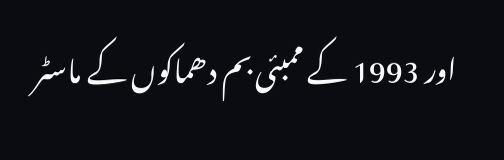اور 1993 کے ممبئی بم دھماکوں کے ماسٹر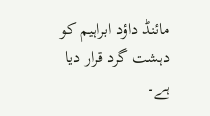مائنڈ داؤد ابراہیم کو دہشت گرد قرار دیا ہے۔